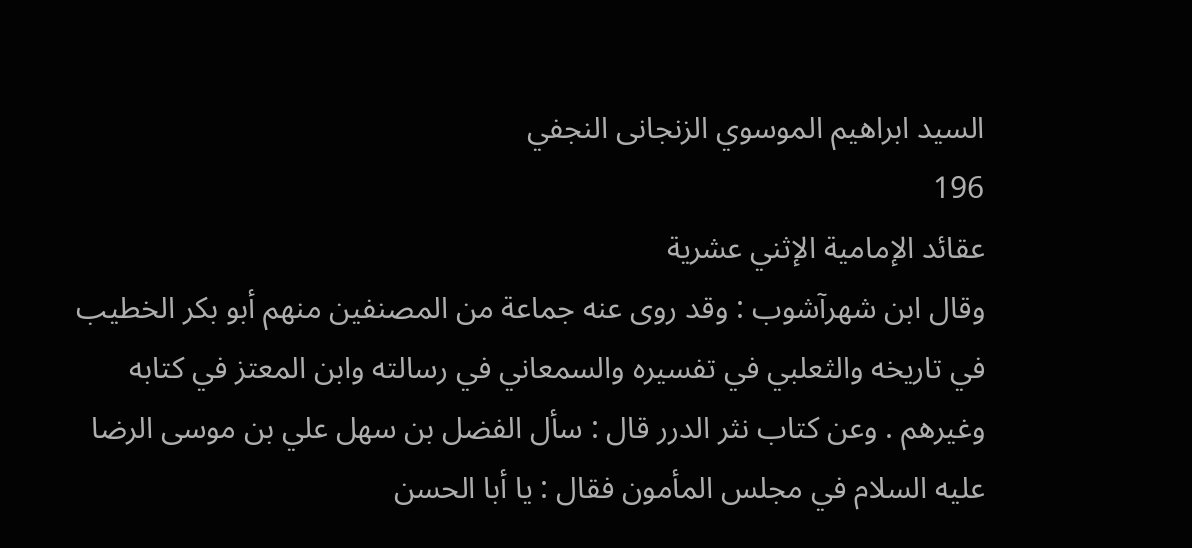السيد ابراهيم الموسوي الزنجانى النجفي
196
عقائد الإمامية الإثني عشرية
وقال ابن شهرآشوب : وقد روى عنه جماعة من المصنفين منهم أبو بكر الخطيب في تاريخه والثعلبي في تفسيره والسمعاني في رسالته وابن المعتز في كتابه وغيرهم . وعن كتاب نثر الدرر قال : سأل الفضل بن سهل علي بن موسى الرضا عليه السلام في مجلس المأمون فقال : يا أبا الحسن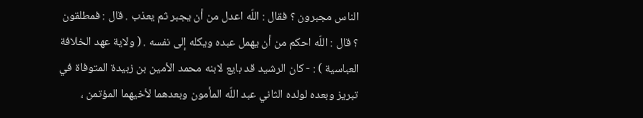الناس مجبرون ؟ فقال : اللّه اعدل من أن يجبر ثم يعذب . قال : فمطلقون ؟ قال : اللّه احكم من أن يهمل عبده ويكله إلى نفسه . ( ولاية عهد الخلافة العباسية ) : - كان الرشيد قد بايع لابنه محمد الأمين بن زبيدة المتوفاة في تبريز وبعده لولده الثاني عبد اللّه المأمون وبعدهما لأخيهما المؤتمن ،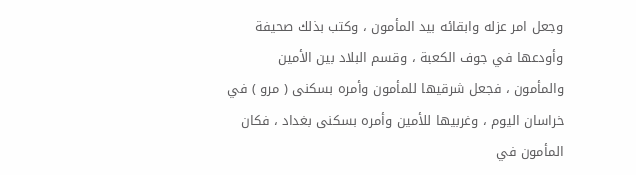وجعل امر عزله وابقائه بيد المأمون ، وكتب بذلك صحيفة وأودعها في جوف الكعبة ، وقسم البلاد بين الأمين والمأمون ، فجعل شرقيها للمأمون وأمره بسكنى ( مرو ) في خراسان اليوم ، وغربيها للأمين وأمره بسكنى بغداد ، فكان المأمون في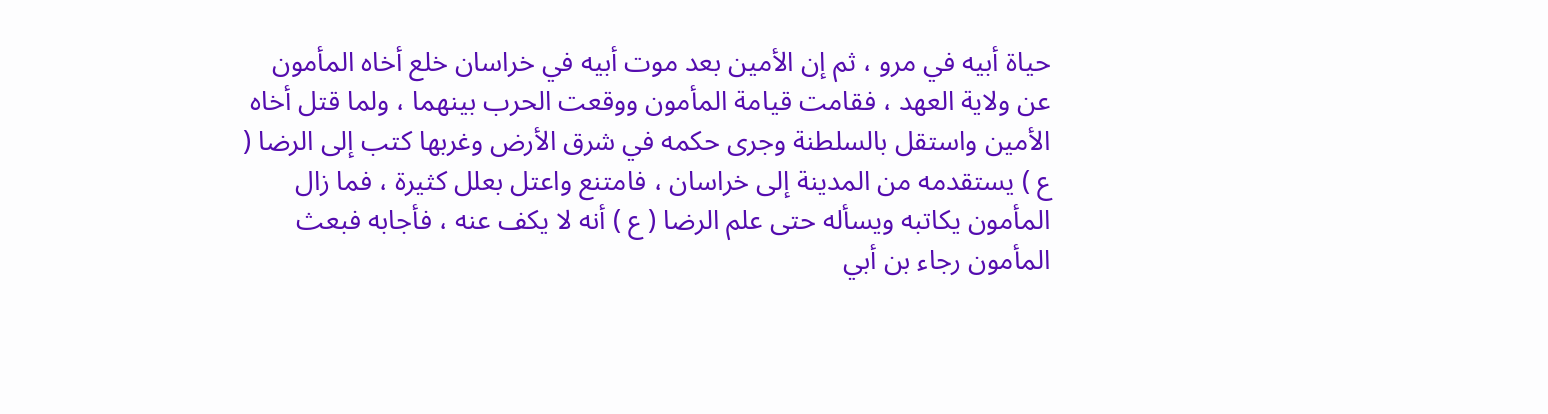حياة أبيه في مرو ، ثم إن الأمين بعد موت أبيه في خراسان خلع أخاه المأمون عن ولاية العهد ، فقامت قيامة المأمون ووقعت الحرب بينهما ، ولما قتل أخاه الأمين واستقل بالسلطنة وجرى حكمه في شرق الأرض وغربها كتب إلى الرضا ( ع ) يستقدمه من المدينة إلى خراسان ، فامتنع واعتل بعلل كثيرة ، فما زال المأمون يكاتبه ويسأله حتى علم الرضا ( ع ) أنه لا يكف عنه ، فأجابه فبعث المأمون رجاء بن أبي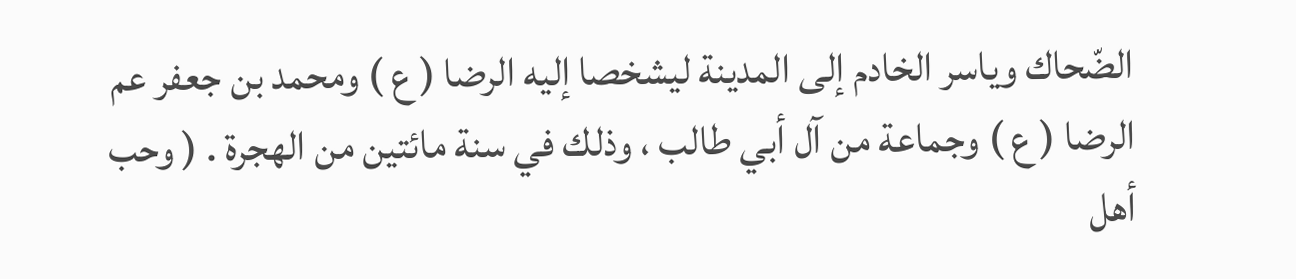الضّحاك وياسر الخادم إلى المدينة ليشخصا إليه الرضا ( ع ) ومحمد بن جعفر عم الرضا ( ع ) وجماعة من آل أبي طالب ، وذلك في سنة مائتين من الهجرة . ( وحب أهل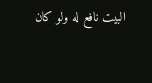البيت نافع له ولو كان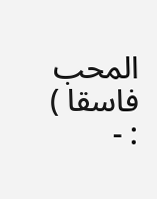المحب فاسقا ) : -